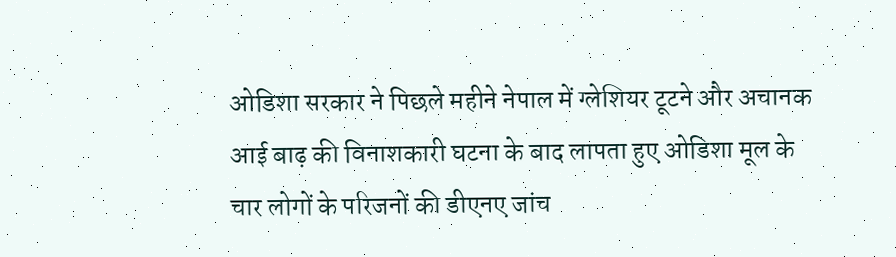ओडिशा सरकार ने पिछले महीने नेपाल में ग्लेशियर टूटने और अचानक आई बाढ़ की विनाशकारी घटना के बाद लापता हुए ओडिशा मूल के चार लोगों के परिजनों की डीएनए जांच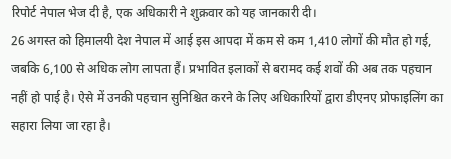रिपोर्ट नेपाल भेज दी है, एक अधिकारी ने शुक्रवार को यह जानकारी दी।
26 अगस्त को हिमालयी देश नेपाल में आई इस आपदा में कम से कम 1,410 लोगों की मौत हो गई, जबकि 6,100 से अधिक लोग लापता हैं। प्रभावित इलाकों से बरामद कई शवों की अब तक पहचान नहीं हो पाई है। ऐसे में उनकी पहचान सुनिश्चित करने के लिए अधिकारियों द्वारा डीएनए प्रोफाइलिंग का सहारा लिया जा रहा है।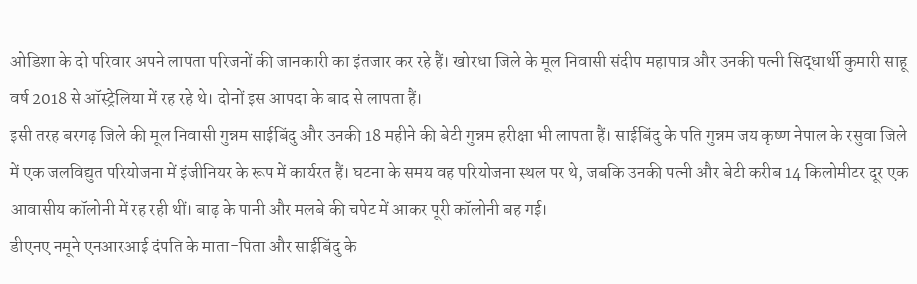ओडिशा के दो परिवार अपने लापता परिजनों की जानकारी का इंतजार कर रहे हैं। खोरधा जिले के मूल निवासी संदीप महापात्र और उनकी पत्नी सिद्धार्थी कुमारी साहू वर्ष 2018 से ऑस्ट्रेलिया में रह रहे थे। दोनों इस आपदा के बाद से लापता हैं।
इसी तरह बरगढ़ जिले की मूल निवासी गुन्नम साईबिंदु और उनकी 18 महीने की बेटी गुन्नम हरीक्षा भी लापता हैं। साईबिंदु के पति गुन्नम जय कृष्ण नेपाल के रसुवा जिले में एक जलविद्युत परियोजना में इंजीनियर के रूप में कार्यरत हैं। घटना के समय वह परियोजना स्थल पर थे, जबकि उनकी पत्नी और बेटी करीब 14 किलोमीटर दूर एक आवासीय कॉलोनी में रह रही थीं। बाढ़ के पानी और मलबे की चपेट में आकर पूरी कॉलोनी बह गई।
डीएनए नमूने एनआरआई दंपति के माता-पिता और साईबिंदु के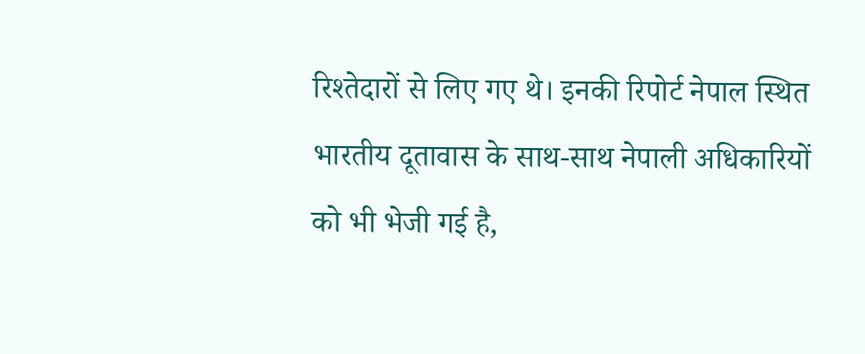रिश्तेदारों से लिए गए थे। इनकी रिपोर्ट नेपाल स्थित भारतीय दूतावास के साथ-साथ नेपाली अधिकारियों को भी भेजी गई है,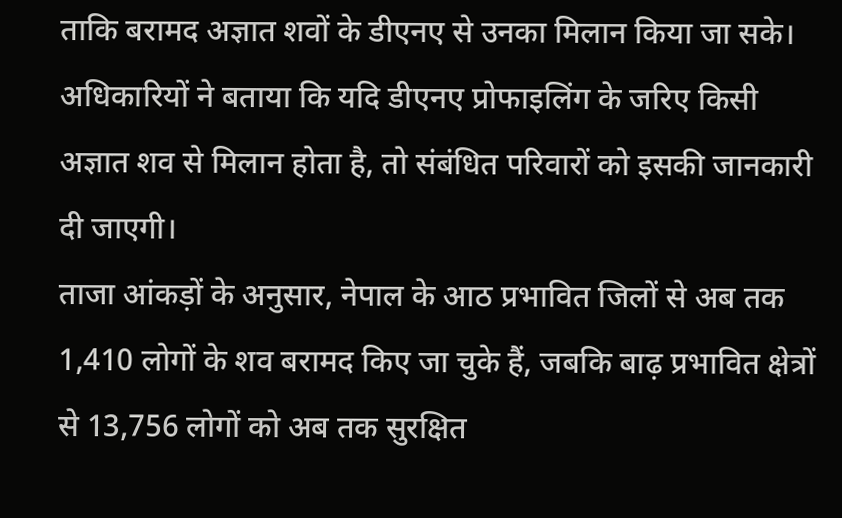ताकि बरामद अज्ञात शवों के डीएनए से उनका मिलान किया जा सके।
अधिकारियों ने बताया कि यदि डीएनए प्रोफाइलिंग के जरिए किसी अज्ञात शव से मिलान होता है, तो संबंधित परिवारों को इसकी जानकारी दी जाएगी।
ताजा आंकड़ों के अनुसार, नेपाल के आठ प्रभावित जिलों से अब तक 1,410 लोगों के शव बरामद किए जा चुके हैं, जबकि बाढ़ प्रभावित क्षेत्रों से 13,756 लोगों को अब तक सुरक्षित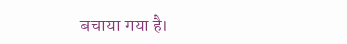बचाया गया है।